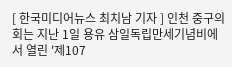[ 한국미디어뉴스 최치남 기자 ] 인천 중구의회는 지난 1일 용유 삼일독립만세기념비에서 열린 '제107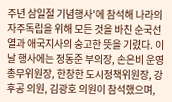주년 삼일절 기념행사'에 참석해 나라의 자주독립을 위해 모든 것을 바친 순국선열과 애국지사의 숭고한 뜻을 기렸다. 이날 행사에는 정동준 부의장, 손은비 운영총무위원장, 한창한 도시정책위원장, 강후공 의원, 김광호 의원이 참석했으며,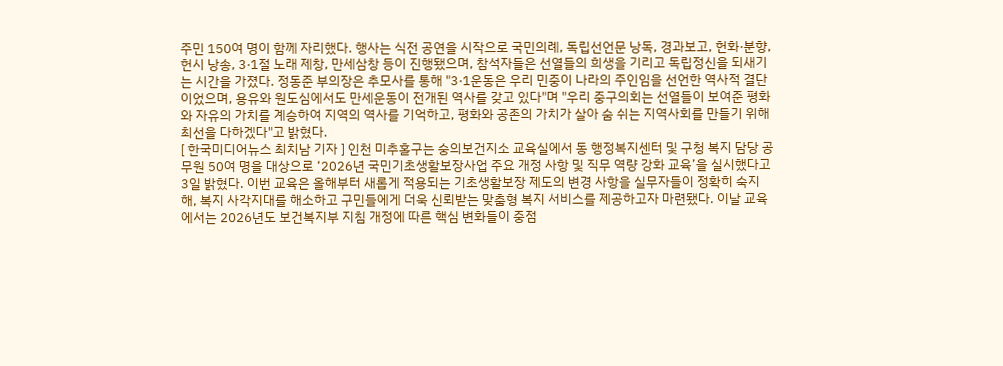주민 150여 명이 함께 자리했다. 행사는 식전 공연을 시작으로 국민의례, 독립선언문 낭독, 경과보고, 헌화·분향, 헌시 낭송, 3·1절 노래 제창, 만세삼창 등이 진행됐으며, 참석자들은 선열들의 희생을 기리고 독립정신을 되새기는 시간을 가졌다. 정동준 부의장은 추모사를 통해 "3·1운동은 우리 민중이 나라의 주인임을 선언한 역사적 결단이었으며, 용유와 원도심에서도 만세운동이 전개된 역사를 갖고 있다"며 "우리 중구의회는 선열들이 보여준 평화와 자유의 가치를 계승하여 지역의 역사를 기억하고, 평화와 공존의 가치가 살아 숨 쉬는 지역사회를 만들기 위해 최선을 다하겠다"고 밝혔다.
[ 한국미디어뉴스 최치남 기자 ] 인천 미추홀구는 숭의보건지소 교육실에서 동 행정복지센터 및 구청 복지 담당 공무원 50여 명을 대상으로 ‘2026년 국민기초생활보장사업 주요 개정 사항 및 직무 역량 강화 교육’을 실시했다고 3일 밝혔다. 이번 교육은 올해부터 새롭게 적용되는 기초생활보장 제도의 변경 사항을 실무자들이 정확히 숙지해, 복지 사각지대를 해소하고 구민들에게 더욱 신뢰받는 맞춤형 복지 서비스를 제공하고자 마련됐다. 이날 교육에서는 2026년도 보건복지부 지침 개정에 따른 핵심 변화들이 중점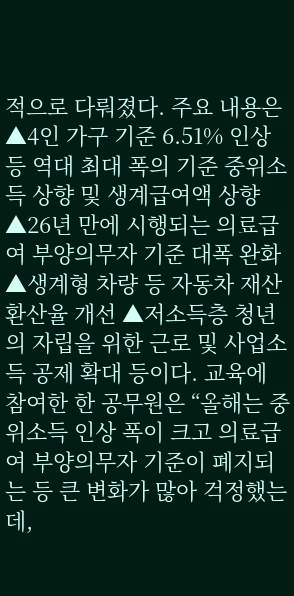적으로 다뤄졌다. 주요 내용은 ▲4인 가구 기준 6.51% 인상 등 역대 최대 폭의 기준 중위소득 상향 및 생계급여액 상향 ▲26년 만에 시행되는 의료급여 부양의무자 기준 대폭 완화 ▲생계형 차량 등 자동차 재산 환산율 개선 ▲저소득층 청년의 자립을 위한 근로 및 사업소득 공제 확대 등이다. 교육에 참여한 한 공무원은 “올해는 중위소득 인상 폭이 크고 의료급여 부양의무자 기준이 폐지되는 등 큰 변화가 많아 걱정했는데,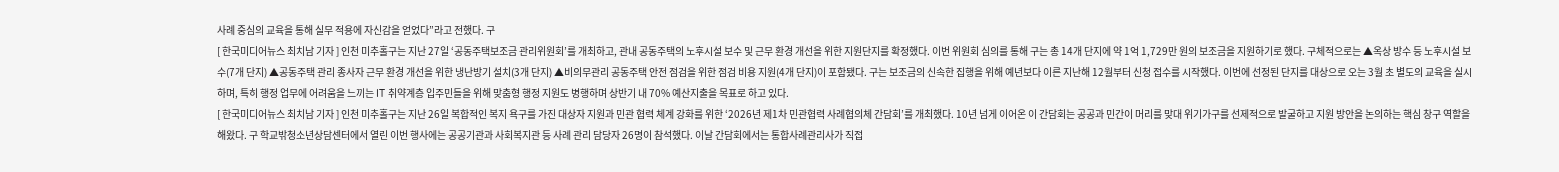사례 중심의 교육을 통해 실무 적용에 자신감을 얻었다”라고 전했다. 구
[ 한국미디어뉴스 최치남 기자 ] 인천 미추홀구는 지난 27일 ‘공동주택보조금 관리위원회’를 개최하고, 관내 공동주택의 노후시설 보수 및 근무 환경 개선을 위한 지원단지를 확정했다. 이번 위원회 심의를 통해 구는 총 14개 단지에 약 1억 1,729만 원의 보조금을 지원하기로 했다. 구체적으로는 ▲옥상 방수 등 노후시설 보수(7개 단지) ▲공동주택 관리 종사자 근무 환경 개선을 위한 냉난방기 설치(3개 단지) ▲비의무관리 공동주택 안전 점검을 위한 점검 비용 지원(4개 단지)이 포함됐다. 구는 보조금의 신속한 집행을 위해 예년보다 이른 지난해 12월부터 신청 접수를 시작했다. 이번에 선정된 단지를 대상으로 오는 3월 초 별도의 교육을 실시하며, 특히 행정 업무에 어려움을 느끼는 IT 취약계층 입주민들을 위해 맞춤형 행정 지원도 병행하며 상반기 내 70% 예산지출을 목표로 하고 있다.
[ 한국미디어뉴스 최치남 기자 ] 인천 미추홀구는 지난 26일 복합적인 복지 욕구를 가진 대상자 지원과 민관 협력 체계 강화를 위한 ‘2026년 제1차 민관협력 사례협의체 간담회’를 개최했다. 10년 넘게 이어온 이 간담회는 공공과 민간이 머리를 맞대 위기가구를 선제적으로 발굴하고 지원 방안을 논의하는 핵심 창구 역할을 해왔다. 구 학교밖청소년상담센터에서 열린 이번 행사에는 공공기관과 사회복지관 등 사례 관리 담당자 26명이 참석했다. 이날 간담회에서는 통합사례관리사가 직접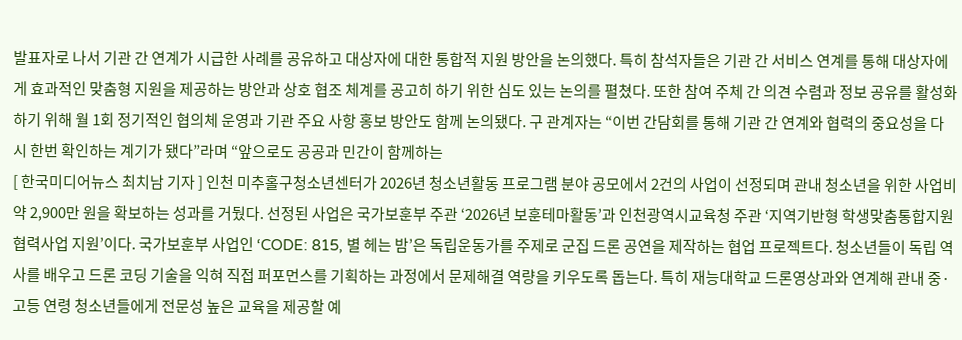발표자로 나서 기관 간 연계가 시급한 사례를 공유하고 대상자에 대한 통합적 지원 방안을 논의했다. 특히 참석자들은 기관 간 서비스 연계를 통해 대상자에게 효과적인 맞춤형 지원을 제공하는 방안과 상호 협조 체계를 공고히 하기 위한 심도 있는 논의를 펼쳤다. 또한 참여 주체 간 의견 수렴과 정보 공유를 활성화하기 위해 월 1회 정기적인 협의체 운영과 기관 주요 사항 홍보 방안도 함께 논의됐다. 구 관계자는 “이번 간담회를 통해 기관 간 연계와 협력의 중요성을 다시 한번 확인하는 계기가 됐다”라며 “앞으로도 공공과 민간이 함께하는
[ 한국미디어뉴스 최치남 기자 ] 인천 미추홀구청소년센터가 2026년 청소년활동 프로그램 분야 공모에서 2건의 사업이 선정되며 관내 청소년을 위한 사업비 약 2,900만 원을 확보하는 성과를 거뒀다. 선정된 사업은 국가보훈부 주관 ‘2026년 보훈테마활동’과 인천광역시교육청 주관 ‘지역기반형 학생맞춤통합지원 협력사업 지원’이다. 국가보훈부 사업인 ‘CODE: 815, 별 헤는 밤’은 독립운동가를 주제로 군집 드론 공연을 제작하는 협업 프로젝트다. 청소년들이 독립 역사를 배우고 드론 코딩 기술을 익혀 직접 퍼포먼스를 기획하는 과정에서 문제해결 역량을 키우도록 돕는다. 특히 재능대학교 드론영상과와 연계해 관내 중·고등 연령 청소년들에게 전문성 높은 교육을 제공할 예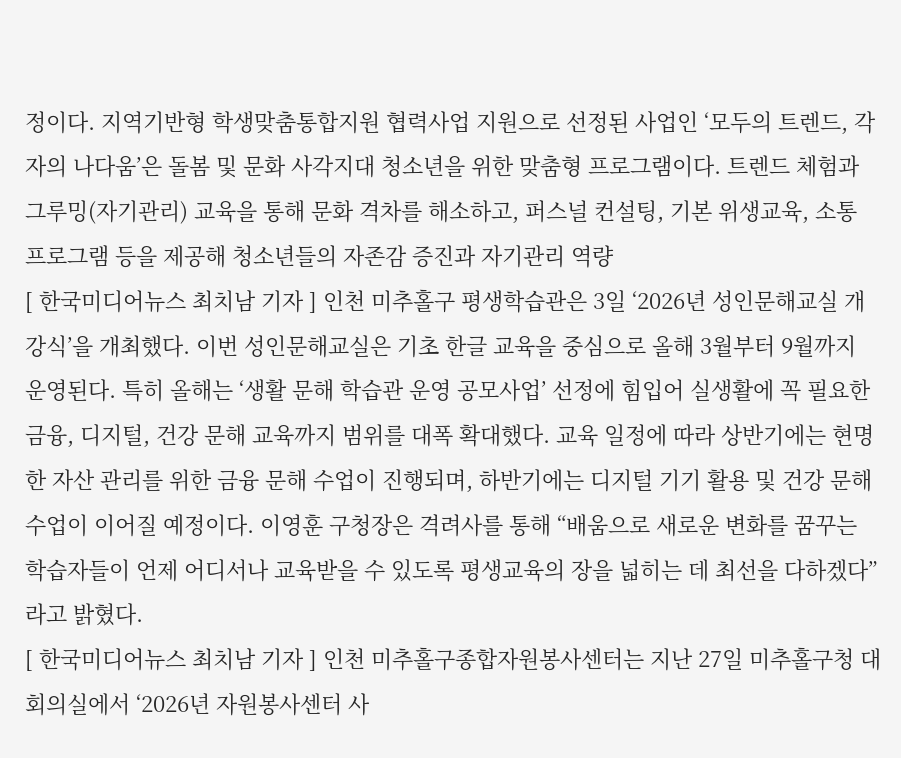정이다. 지역기반형 학생맞춤통합지원 협력사업 지원으로 선정된 사업인 ‘모두의 트렌드, 각자의 나다움’은 돌봄 및 문화 사각지대 청소년을 위한 맞춤형 프로그램이다. 트렌드 체험과 그루밍(자기관리) 교육을 통해 문화 격차를 해소하고, 퍼스널 컨설팅, 기본 위생교육, 소통 프로그램 등을 제공해 청소년들의 자존감 증진과 자기관리 역량
[ 한국미디어뉴스 최치남 기자 ] 인천 미추홀구 평생학습관은 3일 ‘2026년 성인문해교실 개강식’을 개최했다. 이번 성인문해교실은 기초 한글 교육을 중심으로 올해 3월부터 9월까지 운영된다. 특히 올해는 ‘생활 문해 학습관 운영 공모사업’ 선정에 힘입어 실생활에 꼭 필요한 금융, 디지털, 건강 문해 교육까지 범위를 대폭 확대했다. 교육 일정에 따라 상반기에는 현명한 자산 관리를 위한 금융 문해 수업이 진행되며, 하반기에는 디지털 기기 활용 및 건강 문해 수업이 이어질 예정이다. 이영훈 구청장은 격려사를 통해 “배움으로 새로운 변화를 꿈꾸는 학습자들이 언제 어디서나 교육받을 수 있도록 평생교육의 장을 넓히는 데 최선을 다하겠다”라고 밝혔다.
[ 한국미디어뉴스 최치남 기자 ] 인천 미추홀구종합자원봉사센터는 지난 27일 미추홀구청 대회의실에서 ‘2026년 자원봉사센터 사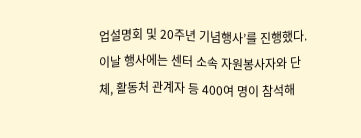업설명회 및 20주년 기념행사’를 진행했다. 이날 행사에는 센터 소속 자원봉사자와 단체, 활동처 관계자 등 400여 명이 참석해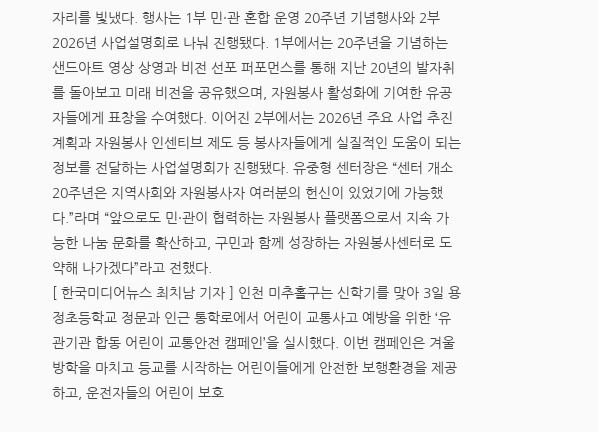자리를 빛냈다. 행사는 1부 민·관 혼합 운영 20주년 기념행사와 2부 2026년 사업설명회로 나눠 진행됐다. 1부에서는 20주년을 기념하는 샌드아트 영상 상영과 비전 선포 퍼포먼스를 통해 지난 20년의 발자취를 돌아보고 미래 비전을 공유했으며, 자원봉사 활성화에 기여한 유공자들에게 표창을 수여했다. 이어진 2부에서는 2026년 주요 사업 추진계획과 자원봉사 인센티브 제도 등 봉사자들에게 실질적인 도움이 되는 정보를 전달하는 사업설명회가 진행됐다. 유중형 센터장은 “센터 개소 20주년은 지역사회와 자원봉사자 여러분의 헌신이 있었기에 가능했다.”라며 “앞으로도 민·관이 협력하는 자원봉사 플랫폼으로서 지속 가능한 나눔 문화를 확산하고, 구민과 함께 성장하는 자원봉사센터로 도약해 나가겠다”라고 전했다.
[ 한국미디어뉴스 최치남 기자 ] 인천 미추홀구는 신학기를 맞아 3일 용정초등학교 정문과 인근 통학로에서 어린이 교통사고 예방을 위한 ‘유관기관 합동 어린이 교통안전 캠페인’을 실시했다. 이번 캠페인은 겨울방학을 마치고 등교를 시작하는 어린이들에게 안전한 보행환경을 제공하고, 운전자들의 어린이 보호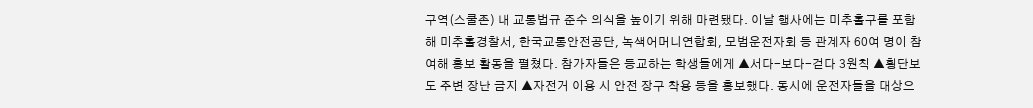구역(스쿨존) 내 교통법규 준수 의식을 높이기 위해 마련됐다. 이날 행사에는 미추홀구를 포함해 미추홀경찰서, 한국교통안전공단, 녹색어머니연합회, 모범운전자회 등 관계자 60여 명이 참여해 홍보 활동을 펼쳤다. 참가자들은 등교하는 학생들에게 ▲서다-보다-걷다 3원칙 ▲횡단보도 주변 장난 금지 ▲자전거 이용 시 안전 장구 착용 등을 홍보했다. 동시에 운전자들을 대상으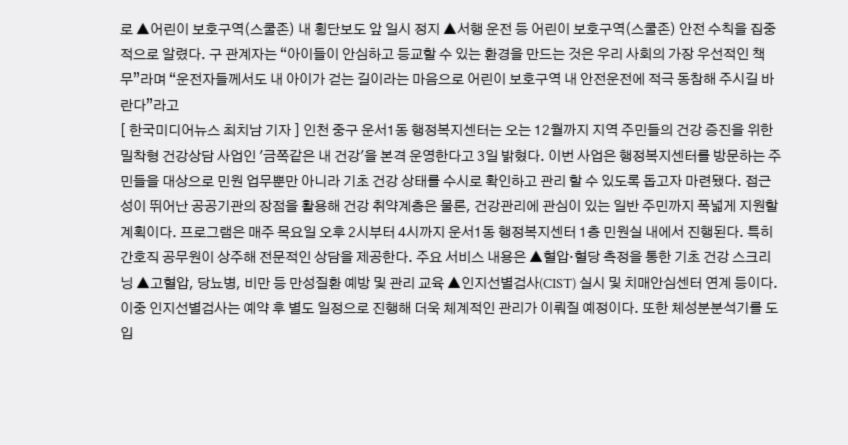로 ▲어린이 보호구역(스쿨존) 내 횡단보도 앞 일시 정지 ▲서행 운전 등 어린이 보호구역(스쿨존) 안전 수칙을 집중적으로 알렸다. 구 관계자는 “아이들이 안심하고 등교할 수 있는 환경을 만드는 것은 우리 사회의 가장 우선적인 책무”라며 “운전자들께서도 내 아이가 걷는 길이라는 마음으로 어린이 보호구역 내 안전운전에 적극 동참해 주시길 바란다”라고
[ 한국미디어뉴스 최치남 기자 ] 인천 중구 운서1동 행정복지센터는 오는 12월까지 지역 주민들의 건강 증진을 위한 밀착형 건강상담 사업인 '금쪽같은 내 건강'을 본격 운영한다고 3일 밝혔다. 이번 사업은 행정복지센터를 방문하는 주민들을 대상으로 민원 업무뿐만 아니라 기초 건강 상태를 수시로 확인하고 관리 할 수 있도록 돕고자 마련됐다. 접근성이 뛰어난 공공기관의 장점을 활용해 건강 취약계층은 물론, 건강관리에 관심이 있는 일반 주민까지 폭넓게 지원할 계획이다. 프로그램은 매주 목요일 오후 2시부터 4시까지 운서1동 행정복지센터 1층 민원실 내에서 진행된다. 특히 간호직 공무원이 상주해 전문적인 상담을 제공한다. 주요 서비스 내용은 ▲혈압·혈당 측정을 통한 기초 건강 스크리닝 ▲고혈압, 당뇨병, 비만 등 만성질환 예방 및 관리 교육 ▲인지선별검사(CIST) 실시 및 치매안심센터 연계 등이다. 이중 인지선별검사는 예약 후 별도 일정으로 진행해 더욱 체계적인 관리가 이뤄질 예정이다. 또한 체성분분석기를 도입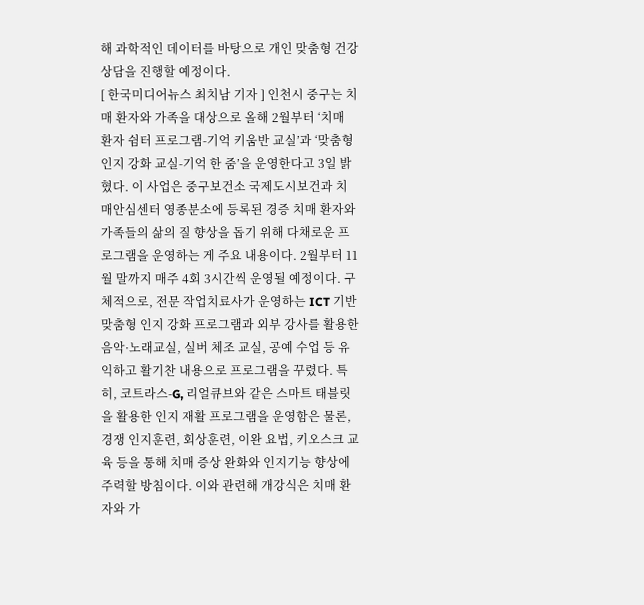해 과학적인 데이터를 바탕으로 개인 맞춤형 건강상담을 진행할 예정이다.
[ 한국미디어뉴스 최치남 기자 ] 인천시 중구는 치매 환자와 가족을 대상으로 올해 2월부터 ‘치매 환자 쉼터 프로그램-기억 키움반 교실’과 ‘맞춤형 인지 강화 교실-기억 한 줌’을 운영한다고 3일 밝혔다. 이 사업은 중구보건소 국제도시보건과 치매안심센터 영종분소에 등록된 경증 치매 환자와 가족들의 삶의 질 향상을 돕기 위해 다채로운 프로그램을 운영하는 게 주요 내용이다. 2월부터 11월 말까지 매주 4회 3시간씩 운영될 예정이다. 구체적으로, 전문 작업치료사가 운영하는 ICT 기반 맞춤형 인지 강화 프로그램과 외부 강사를 활용한 음악·노래교실, 실버 체조 교실, 공예 수업 등 유익하고 활기찬 내용으로 프로그램을 꾸렸다. 특히, 코트라스-G, 리얼큐브와 같은 스마트 태블릿을 활용한 인지 재활 프로그램을 운영함은 물론, 경쟁 인지훈련, 회상훈련, 이완 요법, 키오스크 교육 등을 통해 치매 증상 완화와 인지기능 향상에 주력할 방침이다. 이와 관련해 개강식은 치매 환자와 가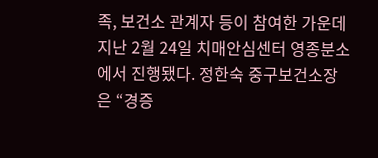족, 보건소 관계자 등이 참여한 가운데 지난 2월 24일 치매안심센터 영종분소에서 진행됐다. 정한숙 중구보건소장은 “경증